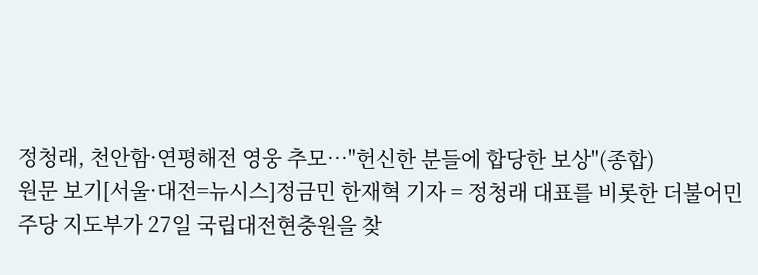정청래, 천안함·연평해전 영웅 추모…"헌신한 분들에 합당한 보상"(종합)
원문 보기[서울·대전=뉴시스]정금민 한재혁 기자 = 정청래 대표를 비롯한 더불어민주당 지도부가 27일 국립대전현충원을 찾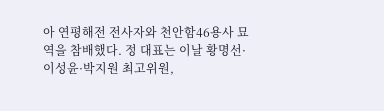아 연평해전 전사자와 천안함46용사 묘역을 참배했다. 정 대표는 이날 황명선·이성윤·박지원 최고위원,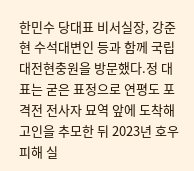한민수 당대표 비서실장, 강준현 수석대변인 등과 함께 국립대전현충원을 방문했다.정 대표는 굳은 표정으로 연평도 포격전 전사자 묘역 앞에 도착해 고인을 추모한 뒤 2023년 호우 피해 실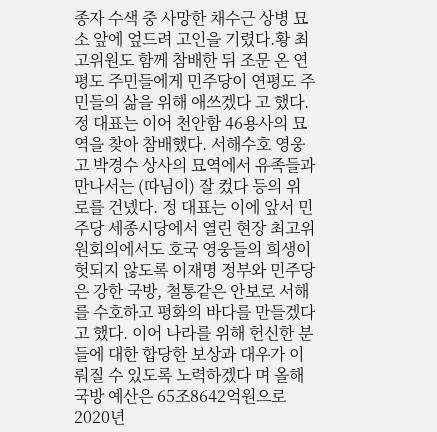종자 수색 중 사망한 채수근 상병 묘소 앞에 엎드려 고인을 기렸다.황 최고위원도 함께 참배한 뒤 조문 온 연평도 주민들에게 민주당이 연평도 주민들의 삶을 위해 애쓰겠다 고 했다.정 대표는 이어 천안함 46용사의 묘역을 찾아 참배했다. 서해수호 영웅 고 박경수 상사의 묘역에서 유족들과 만나서는 (따님이) 잘 컸다 등의 위로를 건넸다. 정 대표는 이에 앞서 민주당 세종시당에서 열린 현장 최고위원회의에서도 호국 영웅들의 희생이 헛되지 않도록 이재명 정부와 민주당은 강한 국방, 철통같은 안보로 서해를 수호하고 평화의 바다를 만들겠다 고 했다. 이어 나라를 위해 헌신한 분들에 대한 합당한 보상과 대우가 이뤄질 수 있도록 노력하겠다 며 올해 국방 예산은 65조8642억원으로 2020년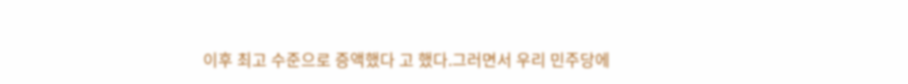이후 최고 수준으로 증액했다 고 했다.그러면서 우리 민주당에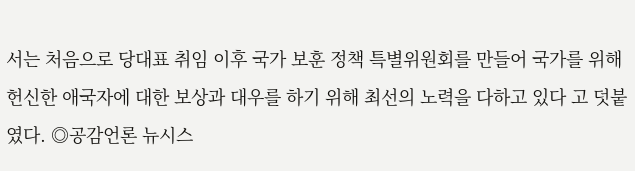서는 처음으로 당대표 취임 이후 국가 보훈 정책 특별위원회를 만들어 국가를 위해 헌신한 애국자에 대한 보상과 대우를 하기 위해 최선의 노력을 다하고 있다 고 덧붙였다. ◎공감언론 뉴시스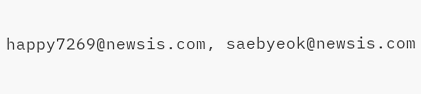happy7269@newsis.com, saebyeok@newsis.com